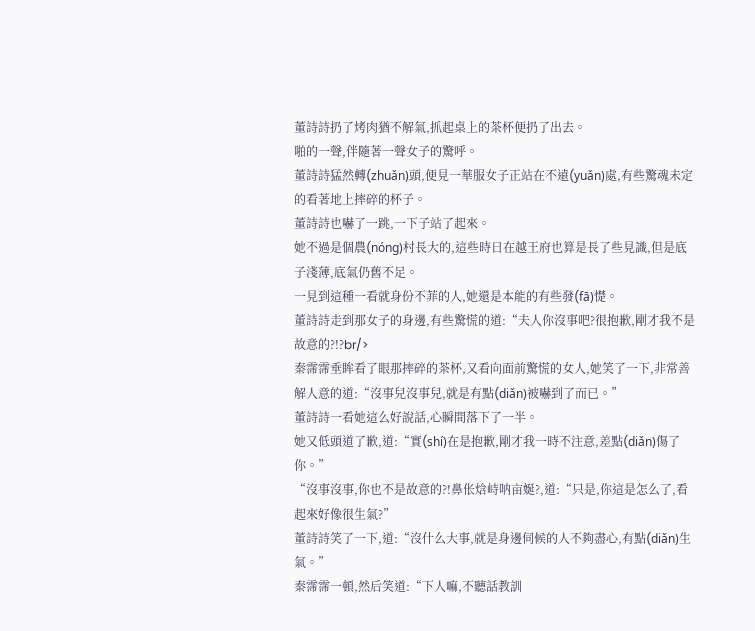董詩詩扔了烤肉猶不解氣,抓起桌上的茶杯便扔了出去。
啪的一聲,伴隨著一聲女子的驚呼。
董詩詩猛然轉(zhuǎn)頭,便見一華服女子正站在不遠(yuǎn)處,有些驚魂未定的看著地上摔碎的杯子。
董詩詩也嚇了一跳,一下子站了起來。
她不過是個農(nóng)村長大的,這些時日在越王府也算是長了些見識,但是底子淺薄,底氣仍舊不足。
一見到這種一看就身份不菲的人,她還是本能的有些發(fā)憷。
董詩詩走到那女子的身邊,有些驚慌的道:“夫人你沒事吧?很抱歉,剛才我不是故意的?!?br/>
秦霈霈垂眸看了眼那摔碎的茶杯,又看向面前驚慌的女人,她笑了一下,非常善解人意的道:“沒事兒沒事兒,就是有點(diǎn)被嚇到了而已。”
董詩詩一看她這么好說話,心瞬間落下了一半。
她又低頭道了歉,道:“實(shí)在是抱歉,剛才我一時不注意,差點(diǎn)傷了你。”
“沒事沒事,你也不是故意的?!鼻伥焓峙呐亩娫?,道:“只是,你這是怎么了,看起來好像很生氣?”
董詩詩笑了一下,道:“沒什么大事,就是身邊伺候的人不夠盡心,有點(diǎn)生氣。”
秦霈霈一頓,然后笑道:“下人嘛,不聽話教訓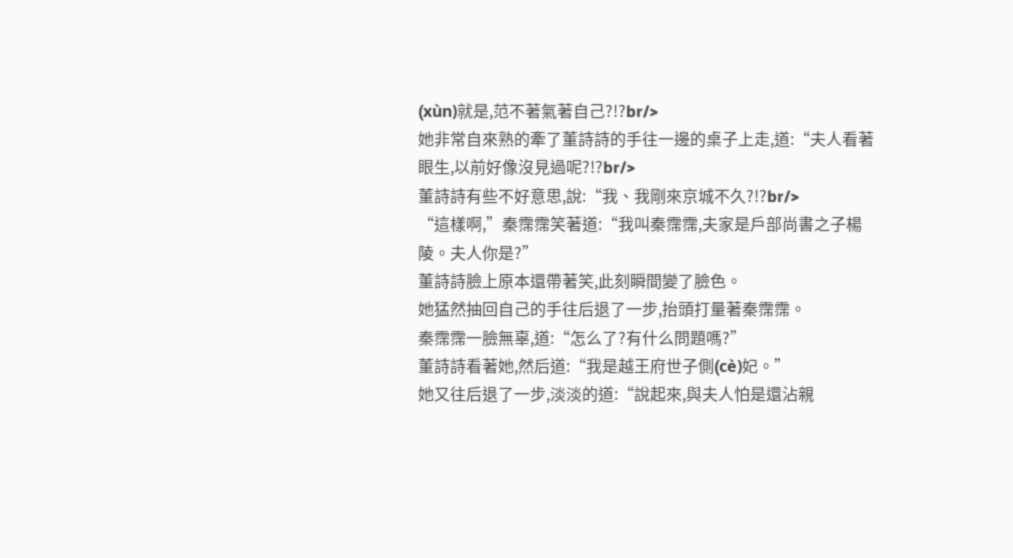(xùn)就是,范不著氣著自己?!?br/>
她非常自來熟的牽了董詩詩的手往一邊的桌子上走,道:“夫人看著眼生,以前好像沒見過呢?!?br/>
董詩詩有些不好意思,說:“我、我剛來京城不久?!?br/>
“這樣啊,”秦霈霈笑著道:“我叫秦霈霈,夫家是戶部尚書之子楊陵。夫人你是?”
董詩詩臉上原本還帶著笑,此刻瞬間變了臉色。
她猛然抽回自己的手往后退了一步,抬頭打量著秦霈霈。
秦霈霈一臉無辜,道:“怎么了?有什么問題嗎?”
董詩詩看著她,然后道:“我是越王府世子側(cè)妃。”
她又往后退了一步,淡淡的道:“說起來,與夫人怕是還沾親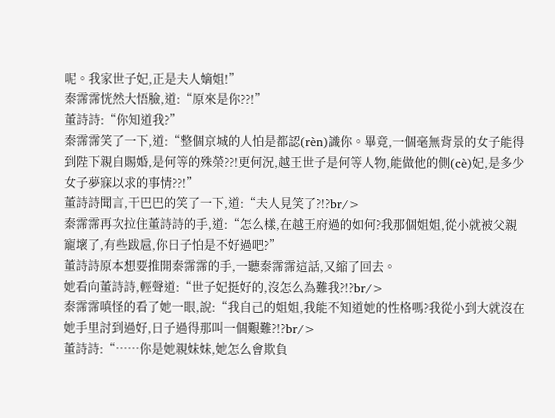呢。我家世子妃,正是夫人嫡姐!”
秦霈霈恍然大悟臉,道:“原來是你??!”
董詩詩:“你知道我?”
秦霈霈笑了一下,道:“整個京城的人怕是都認(rèn)識你。畢竟,一個毫無背景的女子能得到陛下親自賜婚,是何等的殊榮??!更何況,越王世子是何等人物,能做他的側(cè)妃,是多少女子夢寐以求的事情??!”
董詩詩聞言,干巴巴的笑了一下,道:“夫人見笑了?!?br/>
秦霈霈再次拉住董詩詩的手,道:“怎么樣,在越王府過的如何?我那個姐姐,從小就被父親寵壞了,有些跋扈,你日子怕是不好過吧?”
董詩詩原本想要推開秦霈霈的手,一聽秦霈霈這話,又縮了回去。
她看向董詩詩,輕聲道:“世子妃挺好的,沒怎么為難我?!?br/>
秦霈霈嗔怪的看了她一眼,說:“我自己的姐姐,我能不知道她的性格嗎?我從小到大就沒在她手里討到過好,日子過得那叫一個艱難?!?br/>
董詩詩:“……你是她親妹妹,她怎么會欺負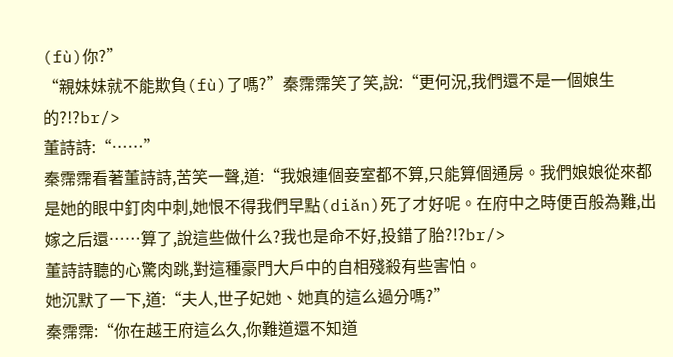(fù)你?”
“親妹妹就不能欺負(fù)了嗎?”秦霈霈笑了笑,說:“更何況,我們還不是一個娘生的?!?br/>
董詩詩:“……”
秦霈霈看著董詩詩,苦笑一聲,道:“我娘連個妾室都不算,只能算個通房。我們娘娘從來都是她的眼中釘肉中刺,她恨不得我們早點(diǎn)死了才好呢。在府中之時便百般為難,出嫁之后還……算了,說這些做什么?我也是命不好,投錯了胎?!?br/>
董詩詩聽的心驚肉跳,對這種豪門大戶中的自相殘殺有些害怕。
她沉默了一下,道:“夫人,世子妃她、她真的這么過分嗎?”
秦霈霈:“你在越王府這么久,你難道還不知道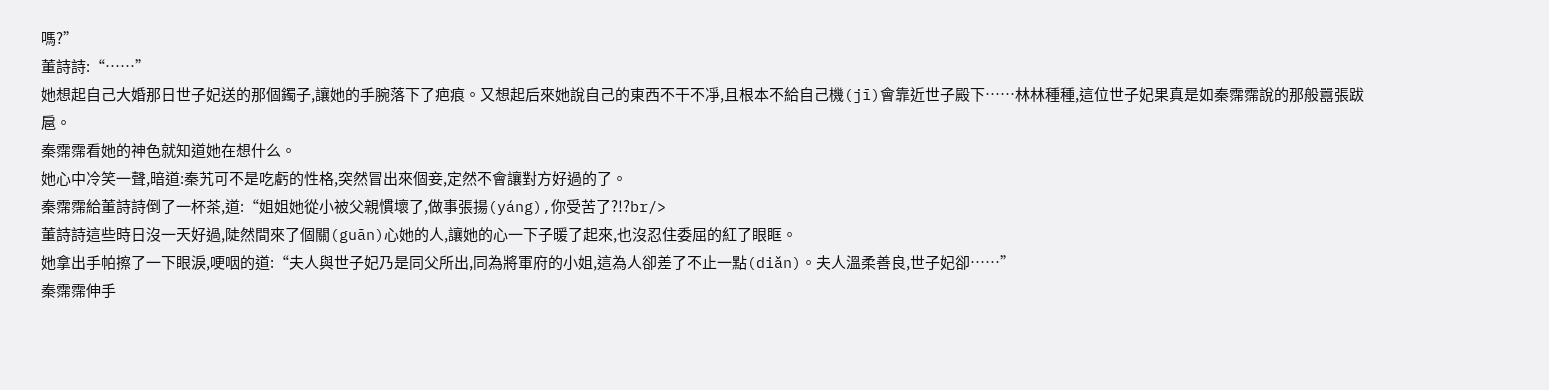嗎?”
董詩詩:“……”
她想起自己大婚那日世子妃送的那個鐲子,讓她的手腕落下了疤痕。又想起后來她說自己的東西不干不凈,且根本不給自己機(jī)會靠近世子殿下……林林種種,這位世子妃果真是如秦霈霈說的那般囂張跋扈。
秦霈霈看她的神色就知道她在想什么。
她心中冷笑一聲,暗道:秦艽可不是吃虧的性格,突然冒出來個妾,定然不會讓對方好過的了。
秦霈霈給董詩詩倒了一杯茶,道:“姐姐她從小被父親慣壞了,做事張揚(yáng),你受苦了?!?br/>
董詩詩這些時日沒一天好過,陡然間來了個關(guān)心她的人,讓她的心一下子暖了起來,也沒忍住委屈的紅了眼眶。
她拿出手帕擦了一下眼淚,哽咽的道:“夫人與世子妃乃是同父所出,同為將軍府的小姐,這為人卻差了不止一點(diǎn)。夫人溫柔善良,世子妃卻……”
秦霈霈伸手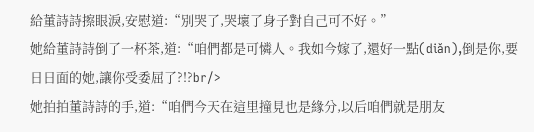給董詩詩擦眼淚,安慰道:“別哭了,哭壞了身子對自己可不好。”
她給董詩詩倒了一杯茶,道:“咱們都是可憐人。我如今嫁了,還好一點(diǎn),倒是你,要日日面的她,讓你受委屈了?!?br/>
她拍拍董詩詩的手,道:“咱們今天在這里撞見也是緣分,以后咱們就是朋友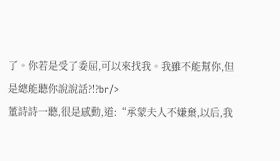了。你若是受了委屈,可以來找我。我雖不能幫你,但是總能聽你說說話?!?br/>
董詩詩一聽,很是感動,道:“承蒙夫人不嫌棄,以后,我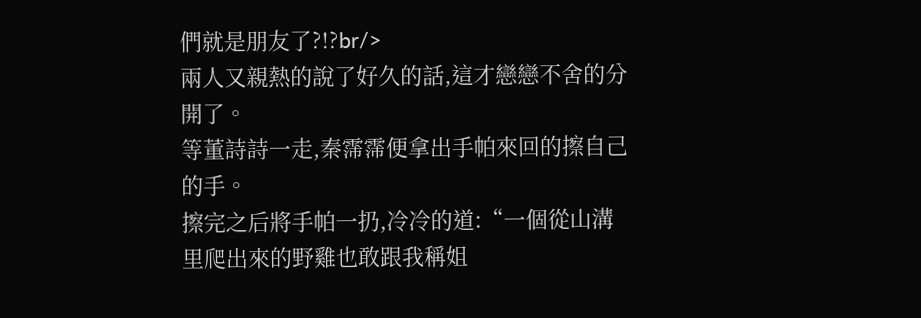們就是朋友了?!?br/>
兩人又親熱的說了好久的話,這才戀戀不舍的分開了。
等董詩詩一走,秦霈霈便拿出手帕來回的擦自己的手。
擦完之后將手帕一扔,冷冷的道:“一個從山溝里爬出來的野雞也敢跟我稱姐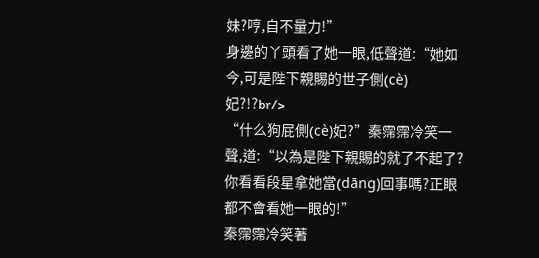妹?哼,自不量力!”
身邊的丫頭看了她一眼,低聲道:“她如今,可是陛下親賜的世子側(cè)妃?!?br/>
“什么狗屁側(cè)妃?”秦霈霈冷笑一聲,道:“以為是陛下親賜的就了不起了?你看看段星拿她當(dāng)回事嗎?正眼都不會看她一眼的!”
秦霈霈冷笑著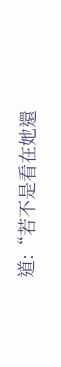道:“若不是看在她還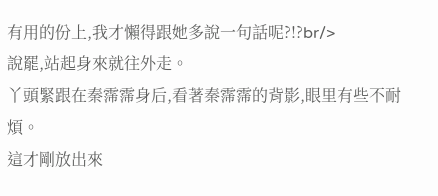有用的份上,我才懶得跟她多說一句話呢?!?br/>
說罷,站起身來就往外走。
丫頭緊跟在秦霈霈身后,看著秦霈霈的背影,眼里有些不耐煩。
這才剛放出來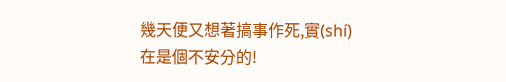幾天便又想著搞事作死,實(shí)在是個不安分的!